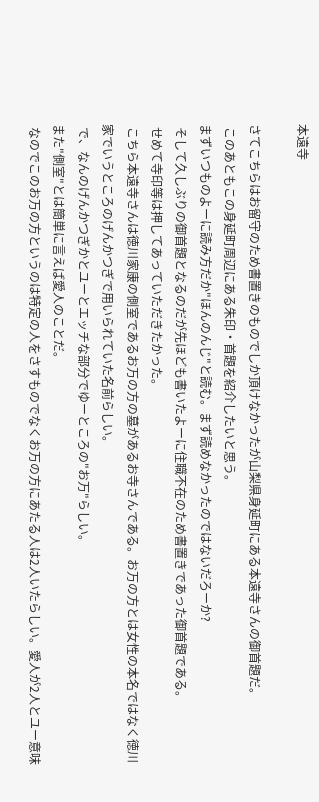本遠寺

さてこちらはお留守のため書置きのものでしか頂けなかったが山梨県身延町にある本遠寺さんの御首題だ。
 このあともこの身延町周辺にある朱印・首題を紹介したいと思う。
まずいつものよーに読み方だか"ほんのんじ"と読む。まず読めなかったのではないだろーか?
 そして久しぶりの御首題となるのだが先ほども書いたよーに住職不在のため書置きであった御首題である。
 せめて寺印等は押してあっていただきたかった。
 こちら本遠寺さんは徳川家康の側室であるお万の方の墓があるお寺さんである。お万の方とは女性の本名ではなく徳川家でいうところのげんかつぎで用いられていた名前らしい。
 で、なんのげんかつぎかとユーとエッチな部分でゆーところの"お万"らしい。
また"側室"とは簡単に言えば愛人のことだ。
 なのでこのお万の方というのは特定の人をさすものでなくお万の方にあたる人は2人いたらしい。愛人が2人とユー意味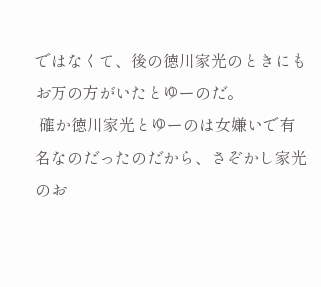ではなくて、後の徳川家光のときにもお万の方がいたとゆーのだ。
 確か徳川家光とゆーのは女嫌いで有名なのだったのだから、さぞかし家光のお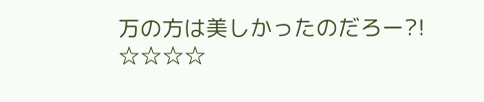万の方は美しかったのだろー?!
☆☆☆☆